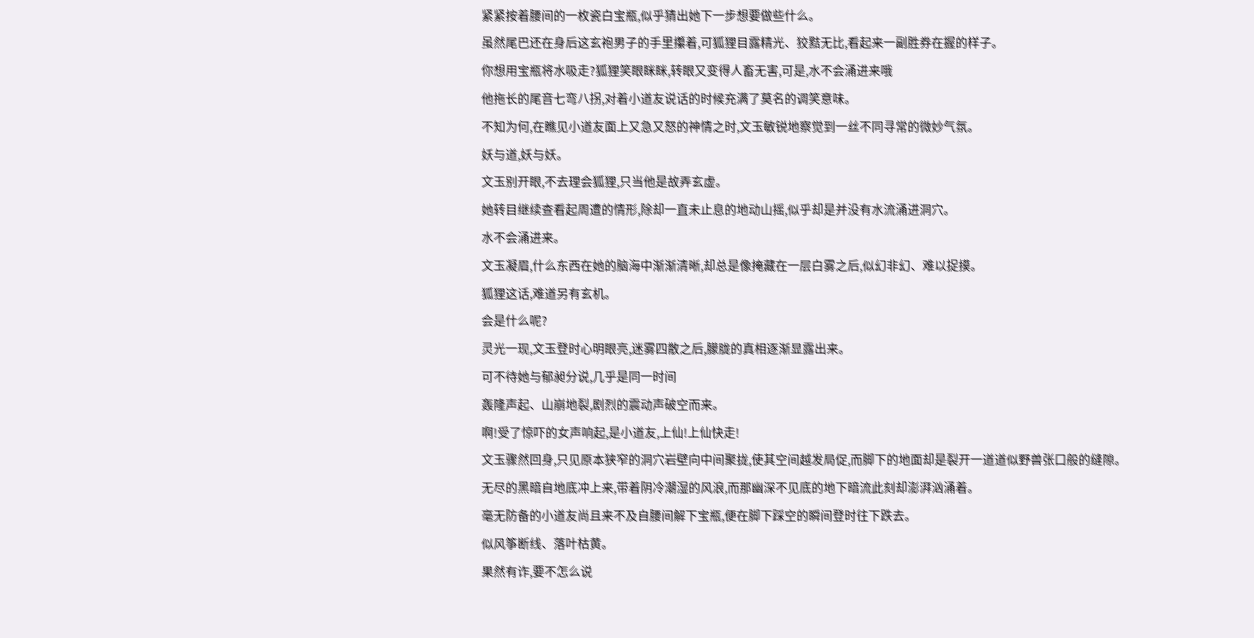紧紧按着腰间的一枚瓷白宝瓶,似乎猜出她下一步想要做些什么。
虽然尾巴还在身后这玄袍男子的手里攥着,可狐狸目露精光、狡黠无比,看起来一副胜券在握的样子。
你想用宝瓶将水吸走?狐狸笑眼眯眯,转眼又变得人畜无害,可是,水不会涌进来哦
他拖长的尾音七弯八拐,对着小道友说话的时候充满了莫名的调笑意味。
不知为何,在瞧见小道友面上又急又怒的神情之时,文玉敏锐地察觉到一丝不同寻常的微妙气氛。
妖与道,妖与妖。
文玉别开眼,不去理会狐狸,只当他是故弄玄虚。
她转目继续查看起周遭的情形,除却一直未止息的地动山摇,似乎却是并没有水流涌进洞穴。
水不会涌进来。
文玉凝眉,什么东西在她的脑海中渐渐清晰,却总是像掩藏在一层白雾之后,似幻非幻、难以捉摸。
狐狸这话,难道另有玄机。
会是什么呢?
灵光一现,文玉登时心明眼亮,迷雾四散之后,朦胧的真相逐渐显露出来。
可不待她与郁昶分说,几乎是同一时间
轰隆声起、山崩地裂,剧烈的震动声破空而来。
啊!受了惊吓的女声响起,是小道友,上仙!上仙快走!
文玉骤然回身,只见原本狭窄的洞穴岩壁向中间聚拢,使其空间越发局促,而脚下的地面却是裂开一道道似野兽张口般的缝隙。
无尽的黑暗自地底冲上来,带着阴冷潮湿的风浪,而那幽深不见底的地下暗流此刻却澎湃汹涌着。
毫无防备的小道友尚且来不及自腰间解下宝瓶,便在脚下踩空的瞬间登时往下跌去。
似风筝断线、落叶枯黄。
果然有诈,要不怎么说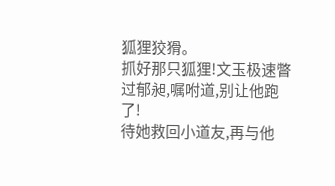狐狸狡猾。
抓好那只狐狸!文玉极速瞥过郁昶,嘱咐道,别让他跑了!
待她救回小道友,再与他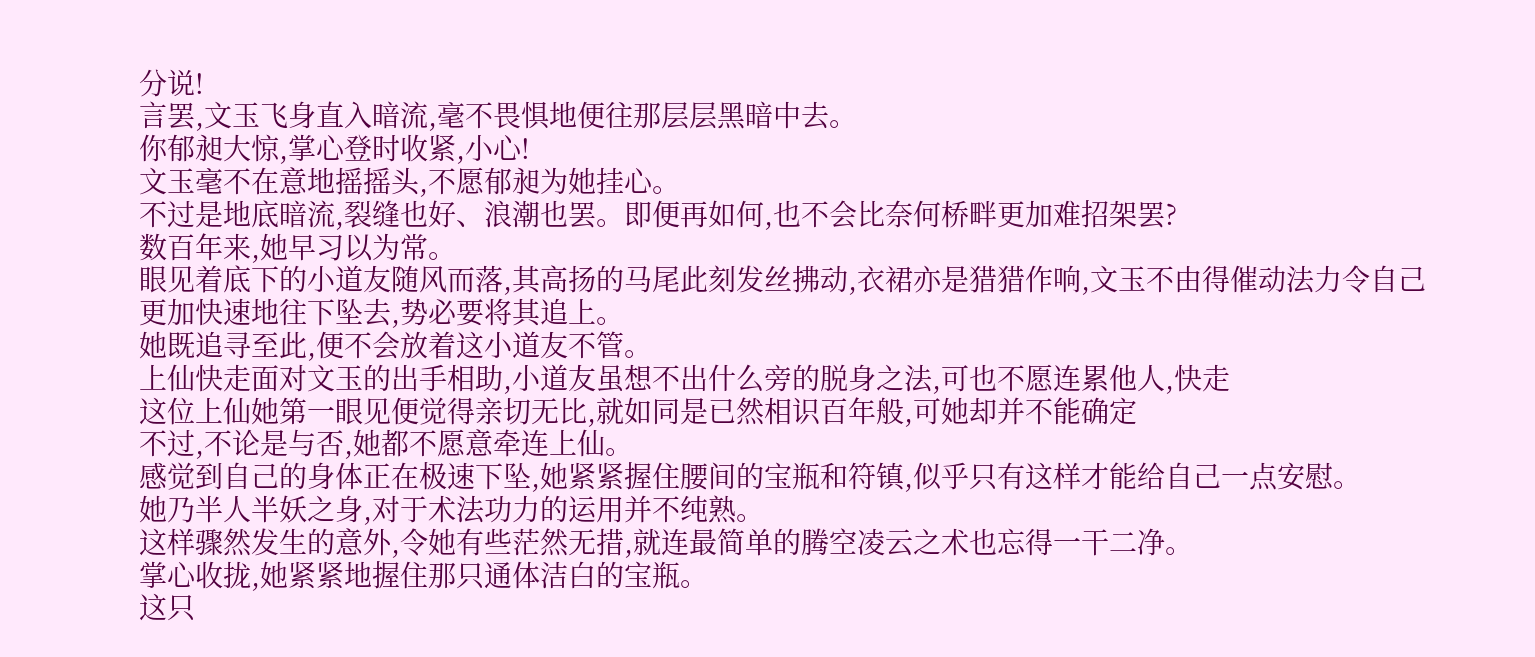分说!
言罢,文玉飞身直入暗流,毫不畏惧地便往那层层黑暗中去。
你郁昶大惊,掌心登时收紧,小心!
文玉毫不在意地摇摇头,不愿郁昶为她挂心。
不过是地底暗流,裂缝也好、浪潮也罢。即便再如何,也不会比奈何桥畔更加难招架罢?
数百年来,她早习以为常。
眼见着底下的小道友随风而落,其高扬的马尾此刻发丝拂动,衣裙亦是猎猎作响,文玉不由得催动法力令自己更加快速地往下坠去,势必要将其追上。
她既追寻至此,便不会放着这小道友不管。
上仙快走面对文玉的出手相助,小道友虽想不出什么旁的脱身之法,可也不愿连累他人,快走
这位上仙她第一眼见便觉得亲切无比,就如同是已然相识百年般,可她却并不能确定
不过,不论是与否,她都不愿意牵连上仙。
感觉到自己的身体正在极速下坠,她紧紧握住腰间的宝瓶和符镇,似乎只有这样才能给自己一点安慰。
她乃半人半妖之身,对于术法功力的运用并不纯熟。
这样骤然发生的意外,令她有些茫然无措,就连最简单的腾空凌云之术也忘得一干二净。
掌心收拢,她紧紧地握住那只通体洁白的宝瓶。
这只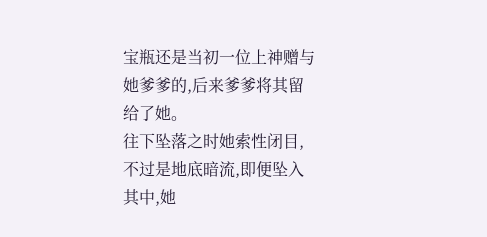宝瓶还是当初一位上神赠与她爹爹的,后来爹爹将其留给了她。
往下坠落之时她索性闭目,不过是地底暗流,即便坠入其中,她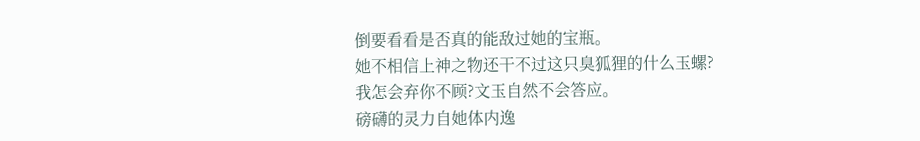倒要看看是否真的能敌过她的宝瓶。
她不相信上神之物还干不过这只臭狐狸的什么玉螺?
我怎会弃你不顾?文玉自然不会答应。
磅礴的灵力自她体内逸